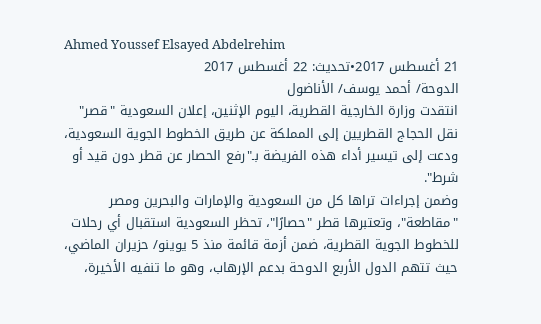Ahmed Youssef Elsayed Abdelrehim
21 أغسطس 2017•تحديث: 22 أغسطس 2017
الدوحة/ أحمد يوسف/ الأناضول
انتقدت وزارة الخارجية القطرية، اليوم الإثنين، إعلان السعودية "قصر" نقل الحجاج القطريين إلى المملكة عن طريق الخطوط الجوية السعودية، ودعت إلى تيسير أداء هذه الفريضة بـ"رفع الحصار عن قطر دون قيد أو شرط".
وضمن إجراءات تراها كل من السعودية والإمارات والبحرين ومصر "مقاطعة"، وتعتبرها قطر "حصارًا"، تحظر السعودية استقبال أي رحلات للخطوط الجوية القطرية، ضمن أزمة قائمة منذ 5 يوينو/ حزيران الماضي، حيث تتهم الدول الأربع الدوحة بدعم الإرهاب، وهو ما تنفيه الأخيرة،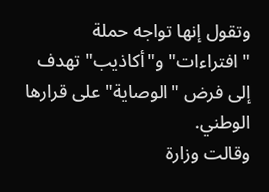وتقول إنها تواجه حملة "افتراءات" و"أكاذيب" تهدف إلى فرض "الوصاية" على قرارها الوطني.
وقالت وزارة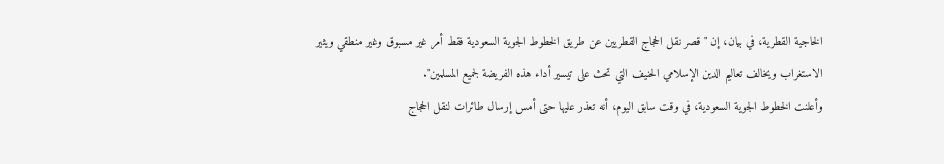الخاجية القطرية، في بيان، إن "قصر نقل الحجاج القطريين عن طريق الخطوط الجوية السعودية فقط أمر غير مسبوق وغير منطقي ويثير الاستغراب ويخالف تعاليم الدين الإسلامي الحنيف التي تحث على تيسير أداء هذه الفريضة لجميع المسلمين".
وأعلنت الخطوط الجوية السعودية، في وقت سابق اليوم، أنه تعذر عليها حتى أمس إرسال طائرات لنقل الحجاج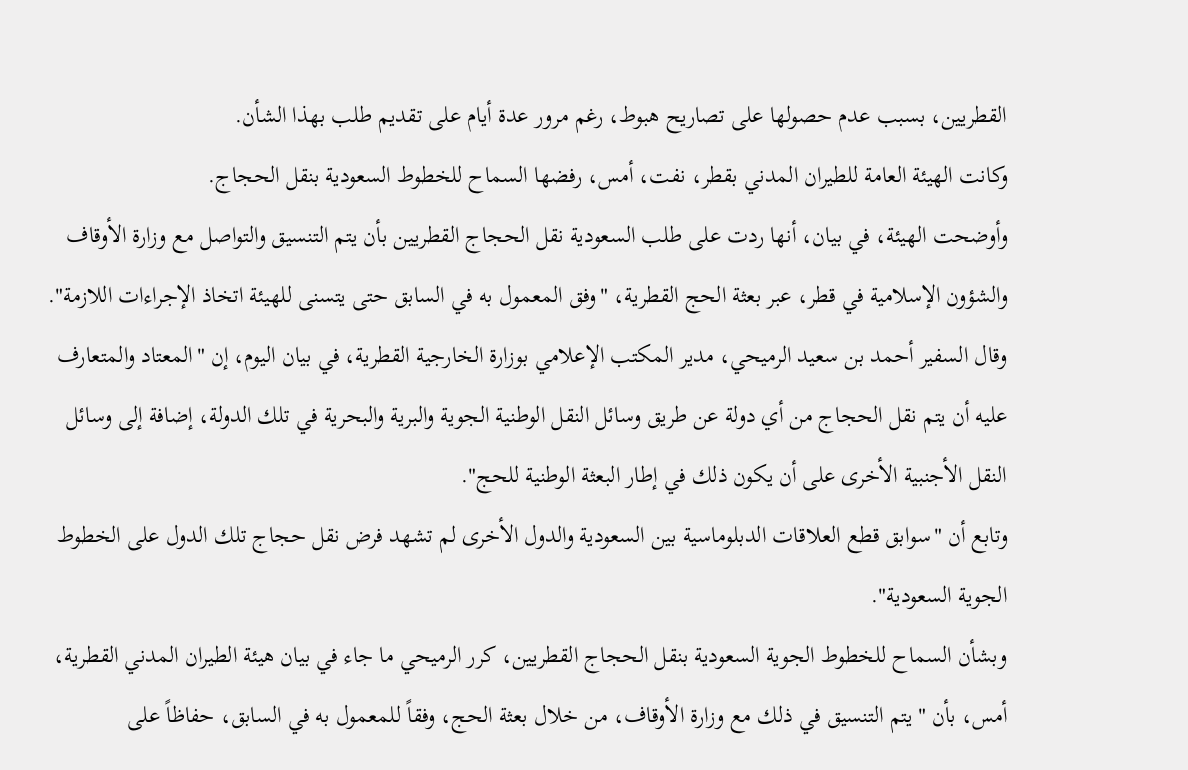القطريين، بسبب عدم حصولها على تصاريح هبوط، رغم مرور عدة أيام على تقديم طلب بهذا الشأن.
وكانت الهيئة العامة للطيران المدني بقطر، نفت، أمس، رفضها السماح للخطوط السعودية بنقل الحجاج.
وأوضحت الهيئة، في بيان، أنها ردت على طلب السعودية نقل الحجاج القطريين بأن يتم التنسيق والتواصل مع وزارة الأوقاف والشؤون الإسلامية في قطر، عبر بعثة الحج القطرية، "وفق المعمول به في السابق حتى يتسنى للهيئة اتخاذ الإجراءات اللازمة".
وقال السفير أحمد بن سعيد الرميحي، مدير المكتب الإعلامي بوزارة الخارجية القطرية، في بيان اليوم، إن "المعتاد والمتعارف عليه أن يتم نقل الحجاج من أي دولة عن طريق وسائل النقل الوطنية الجوية والبرية والبحرية في تلك الدولة، إضافة إلى وسائل النقل الأجنبية الأخرى على أن يكون ذلك في إطار البعثة الوطنية للحج".
وتابع أن "سوابق قطع العلاقات الدبلوماسية بين السعودية والدول الأخرى لم تشهد فرض نقل حجاج تلك الدول على الخطوط الجوية السعودية".
وبشأن السماح للخطوط الجوية السعودية بنقل الحجاج القطريين، كرر الرميحي ما جاء في بيان هيئة الطيران المدني القطرية، أمس، بأن "يتم التنسيق في ذلك مع وزارة الأوقاف، من خلال بعثة الحج، وفقاً للمعمول به في السابق، حفاظاً على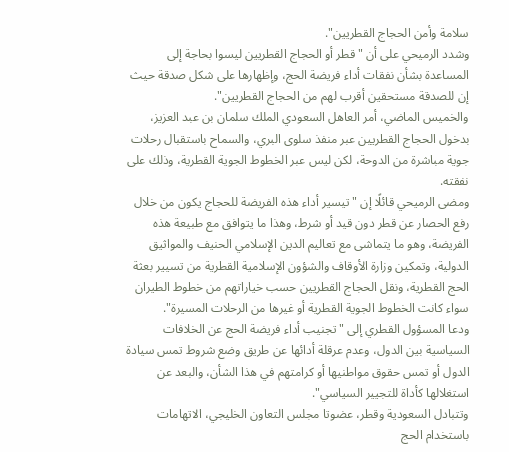سلامة وأمن الحجاج القطريين".
وشدد الرميحي على أن "قطر أو الحجاج القطريين ليسوا بحاجة إلى المساعدة بشأن نفقات أداء فريضة الحج، وإظهارها على شكل صدقة حيث إن للصدقة مستحقين أقرب لهم من الحجاج القطريين".
والخميس الماضي، أمر العاهل السعودي الملك سلمان بن عبد العزيز، بدخول الحجاج القطريين عبر منفذ سلوى البري، والسماح باستقبال رحلات جوية مباشرة من الدوحة، لكن ليس عبر الخطوط الجوية القطرية، وذلك على نفقته.
ومضى الرميحي قائلًا إن "تيسير أداء هذه الفريضة للحجاج يكون من خلال رفع الحصار عن قطر دون قيد أو شرط، وهذا ما يتوافق مع طبيعة هذه الفريضة، وهو ما يتماشى مع تعاليم الدين الإسلامي الحنيف والمواثيق الدولية، وتمكين وزارة الأوقاف والشؤون الإسلامية القطرية من تسيير بعثة الحج القطرية، ونقل الحجاج القطريين حسب خياراتهم من خطوط الطيران سواء كانت الخطوط الجوية القطرية أو غيرها من الرحلات المسيرة".
ودعا المسؤول القطري إلى "تجنيب أداء فريضة الحج عن الخلافات السياسية بين الدول، وعدم عرقلة أدائها عن طريق وضع شروط تمس سيادة الدول أو تمس حقوق مواطنيها أو كرامتهم في هذا الشأن، والبعد عن استغلالها كأداة للتجيير السياسي".
وتتبادل السعودية وقطر، عضوتا مجلس التعاون الخليجي، الاتهامات باستخدام الحج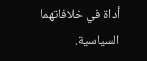أداة في خلافاتهما السياسية.